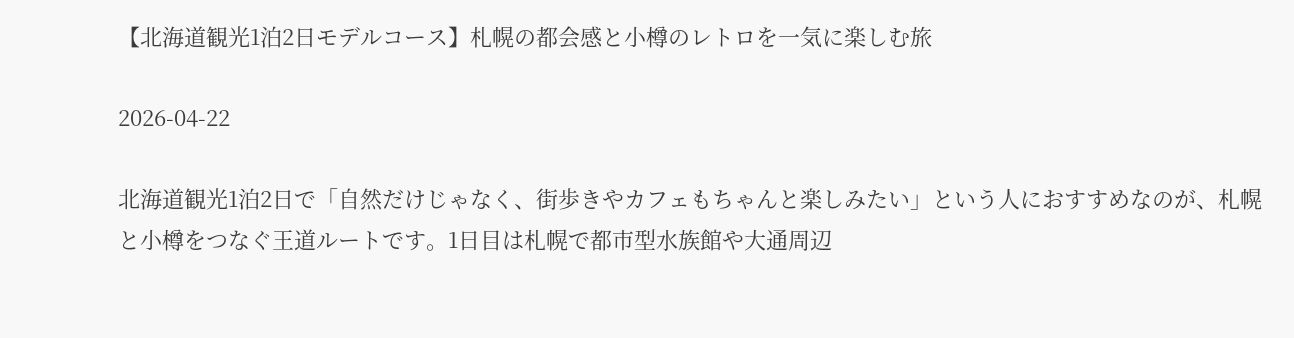【北海道観光1泊2日モデルコース】札幌の都会感と小樽のレトロを一気に楽しむ旅

2026-04-22

北海道観光1泊2日で「自然だけじゃなく、街歩きやカフェもちゃんと楽しみたい」という人におすすめなのが、札幌と小樽をつなぐ王道ルートです。1日目は札幌で都市型水族館や大通周辺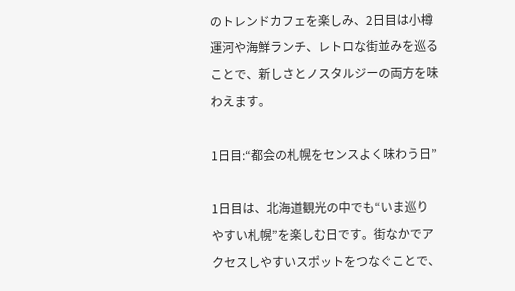のトレンドカフェを楽しみ、2日目は小樽運河や海鮮ランチ、レトロな街並みを巡ることで、新しさとノスタルジーの両方を味わえます。

1日目:“都会の札幌をセンスよく味わう日”

1日目は、北海道観光の中でも“いま巡りやすい札幌”を楽しむ日です。街なかでアクセスしやすいスポットをつなぐことで、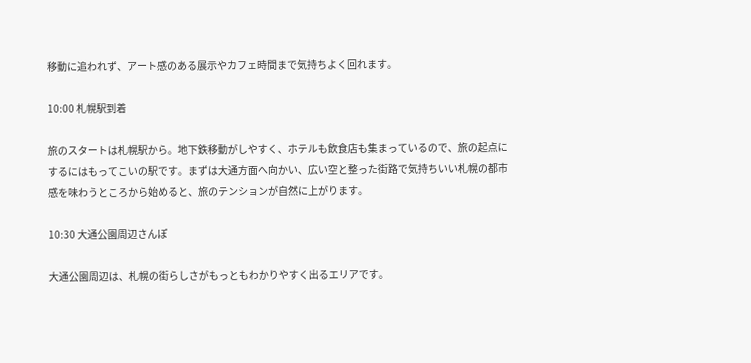移動に追われず、アート感のある展示やカフェ時間まで気持ちよく回れます。

10:00 札幌駅到着

旅のスタートは札幌駅から。地下鉄移動がしやすく、ホテルも飲食店も集まっているので、旅の起点にするにはもってこいの駅です。まずは大通方面へ向かい、広い空と整った街路で気持ちいい札幌の都市感を味わうところから始めると、旅のテンションが自然に上がります。

10:30 大通公園周辺さんぽ

大通公園周辺は、札幌の街らしさがもっともわかりやすく出るエリアです。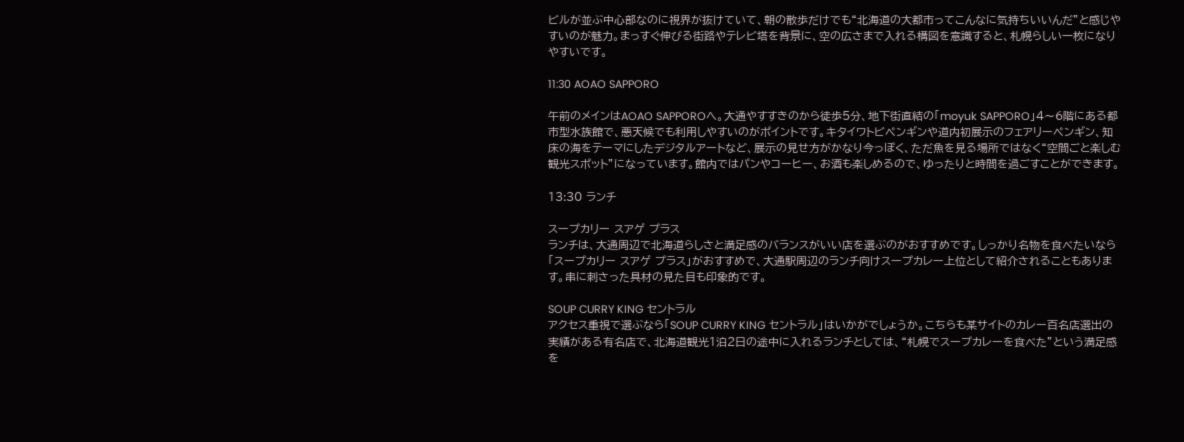ビルが並ぶ中心部なのに視界が抜けていて、朝の散歩だけでも“北海道の大都市ってこんなに気持ちいいんだ”と感じやすいのが魅力。まっすぐ伸びる街路やテレビ塔を背景に、空の広さまで入れる構図を意識すると、札幌らしい一枚になりやすいです。

11:30 AOAO SAPPORO

午前のメインはAOAO SAPPOROへ。大通やすすきのから徒歩5分、地下街直結の「moyuk SAPPORO」4〜6階にある都市型水族館で、悪天候でも利用しやすいのがポイントです。キタイワトビペンギンや道内初展示のフェアリーペンギン、知床の海をテーマにしたデジタルアートなど、展示の見せ方がかなり今っぽく、ただ魚を見る場所ではなく“空間ごと楽しむ観光スポット”になっています。館内ではパンやコーヒー、お酒も楽しめるので、ゆったりと時間を過ごすことができます。

13:30 ランチ

スープカリー スアゲ プラス
ランチは、大通周辺で北海道らしさと満足感のバランスがいい店を選ぶのがおすすめです。しっかり名物を食べたいなら「スープカリー スアゲ プラス」がおすすめで、大通駅周辺のランチ向けスープカレー上位として紹介されることもあります。串に刺さった具材の見た目も印象的です。

SOUP CURRY KING セントラル
アクセス重視で選ぶなら「SOUP CURRY KING セントラル」はいかがでしょうか。こちらも某サイトのカレー百名店選出の実績がある有名店で、北海道観光1泊2日の途中に入れるランチとしては、“札幌でスープカレーを食べた”という満足感を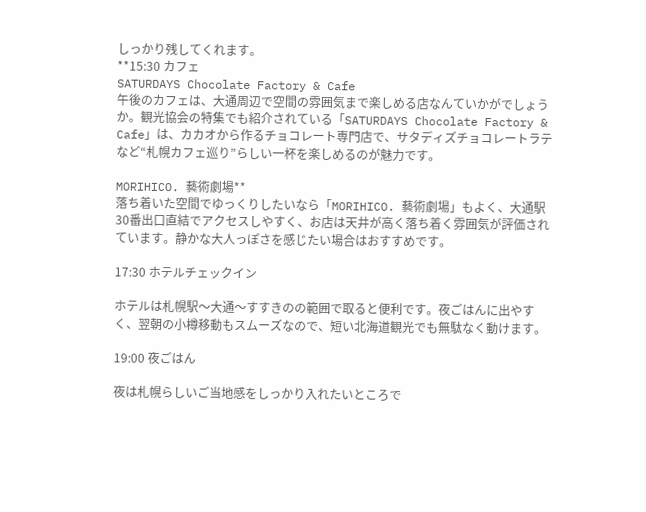しっかり残してくれます。
**15:30 カフェ
SATURDAYS Chocolate Factory & Cafe
午後のカフェは、大通周辺で空間の雰囲気まで楽しめる店なんていかがでしょうか。観光協会の特集でも紹介されている「SATURDAYS Chocolate Factory & Cafe」は、カカオから作るチョコレート専門店で、サタディズチョコレートラテなど“札幌カフェ巡り”らしい一杯を楽しめるのが魅力です。

MORIHICO. 藝術劇場**
落ち着いた空間でゆっくりしたいなら「MORIHICO. 藝術劇場」もよく、大通駅30番出口直結でアクセスしやすく、お店は天井が高く落ち着く雰囲気が評価されています。静かな大人っぽさを感じたい場合はおすすめです。

17:30 ホテルチェックイン

ホテルは札幌駅〜大通〜すすきのの範囲で取ると便利です。夜ごはんに出やすく、翌朝の小樽移動もスムーズなので、短い北海道観光でも無駄なく動けます。

19:00 夜ごはん

夜は札幌らしいご当地感をしっかり入れたいところで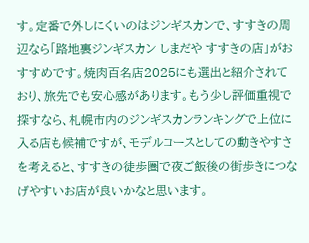す。定番で外しにくいのはジンギスカンで、すすきの周辺なら「路地裏ジンギスカン しまだや すすきの店」がおすすめです。焼肉百名店2025にも選出と紹介されており、旅先でも安心感があります。もう少し評価重視で探すなら、札幌市内のジンギスカンランキングで上位に入る店も候補ですが、モデルコースとしての動きやすさを考えると、すすきの徒歩圏で夜ご飯後の街歩きにつなげやすいお店が良いかなと思います。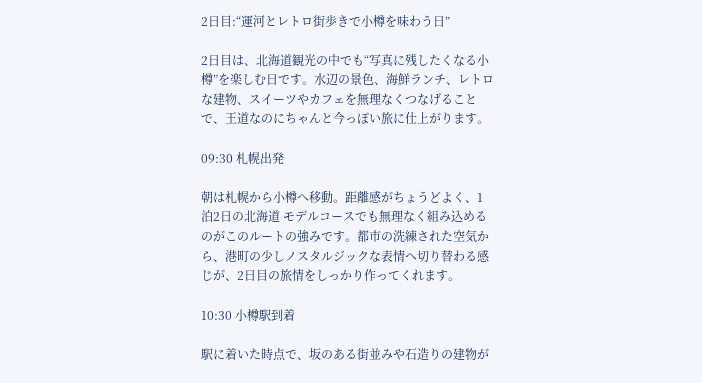2日目:“運河とレトロ街歩きで小樽を味わう日”

2日目は、北海道観光の中でも“写真に残したくなる小樽”を楽しむ日です。水辺の景色、海鮮ランチ、レトロな建物、スイーツやカフェを無理なくつなげることで、王道なのにちゃんと今っぽい旅に仕上がります。

09:30 札幌出発

朝は札幌から小樽へ移動。距離感がちょうどよく、1泊2日の北海道 モデルコースでも無理なく組み込めるのがこのルートの強みです。都市の洗練された空気から、港町の少しノスタルジックな表情へ切り替わる感じが、2日目の旅情をしっかり作ってくれます。

10:30 小樽駅到着

駅に着いた時点で、坂のある街並みや石造りの建物が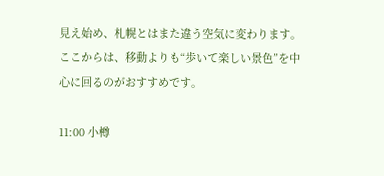見え始め、札幌とはまた違う空気に変わります。ここからは、移動よりも“歩いて楽しい景色”を中心に回るのがおすすめです。

11:00 小樽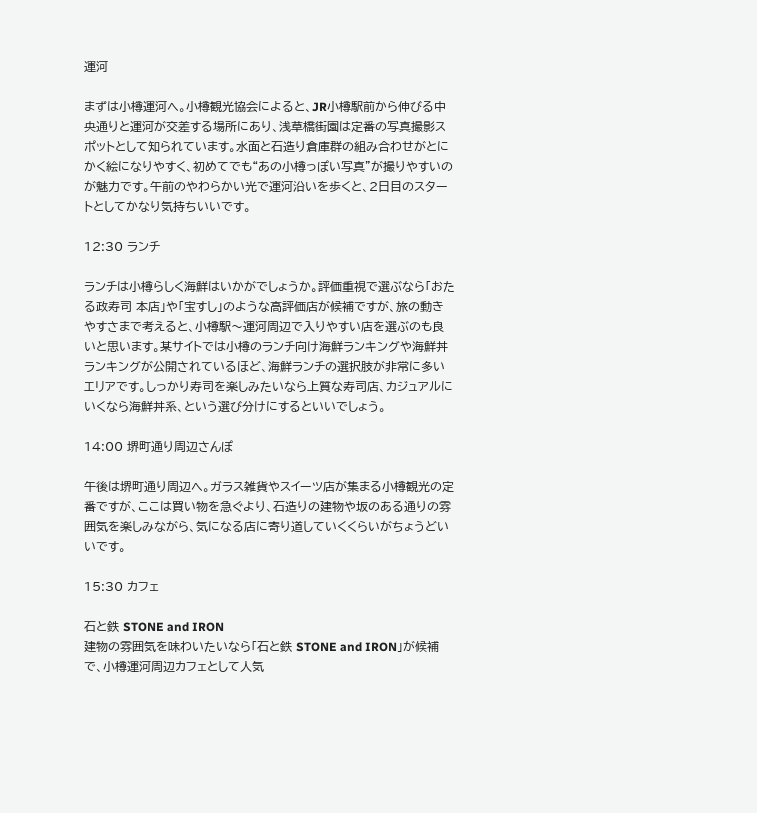運河

まずは小樽運河へ。小樽観光協会によると、JR小樽駅前から伸びる中央通りと運河が交差する場所にあり、浅草橋街園は定番の写真撮影スポットとして知られています。水面と石造り倉庫群の組み合わせがとにかく絵になりやすく、初めてでも“あの小樽っぽい写真”が撮りやすいのが魅力です。午前のやわらかい光で運河沿いを歩くと、2日目のスタートとしてかなり気持ちいいです。

12:30 ランチ

ランチは小樽らしく海鮮はいかがでしょうか。評価重視で選ぶなら「おたる政寿司 本店」や「宝すし」のような高評価店が候補ですが、旅の動きやすさまで考えると、小樽駅〜運河周辺で入りやすい店を選ぶのも良いと思います。某サイトでは小樽のランチ向け海鮮ランキングや海鮮丼ランキングが公開されているほど、海鮮ランチの選択肢が非常に多いエリアです。しっかり寿司を楽しみたいなら上質な寿司店、カジュアルにいくなら海鮮丼系、という選び分けにするといいでしょう。

14:00 堺町通り周辺さんぽ

午後は堺町通り周辺へ。ガラス雑貨やスイーツ店が集まる小樽観光の定番ですが、ここは買い物を急ぐより、石造りの建物や坂のある通りの雰囲気を楽しみながら、気になる店に寄り道していくくらいがちょうどいいです。

15:30 カフェ

石と鉄 STONE and IRON
建物の雰囲気を味わいたいなら「石と鉄 STONE and IRON」が候補で、小樽運河周辺カフェとして人気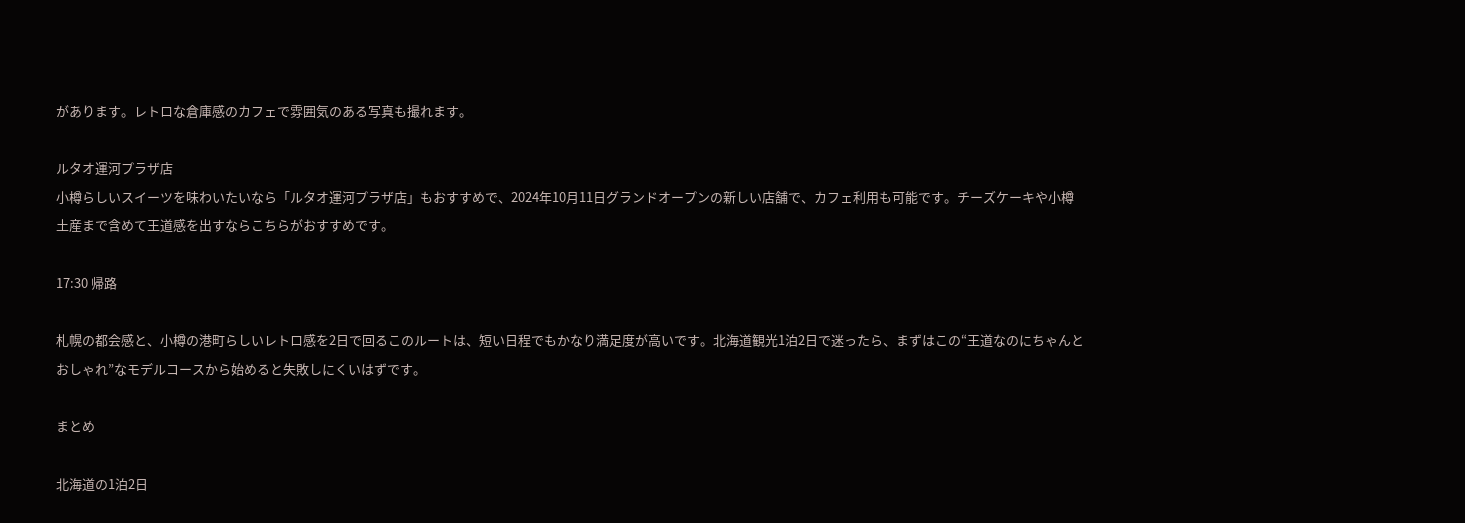があります。レトロな倉庫感のカフェで雰囲気のある写真も撮れます。

ルタオ運河プラザ店
小樽らしいスイーツを味わいたいなら「ルタオ運河プラザ店」もおすすめで、2024年10月11日グランドオープンの新しい店舗で、カフェ利用も可能です。チーズケーキや小樽土産まで含めて王道感を出すならこちらがおすすめです。

17:30 帰路

札幌の都会感と、小樽の港町らしいレトロ感を2日で回るこのルートは、短い日程でもかなり満足度が高いです。北海道観光1泊2日で迷ったら、まずはこの“王道なのにちゃんとおしゃれ”なモデルコースから始めると失敗しにくいはずです。

まとめ

北海道の1泊2日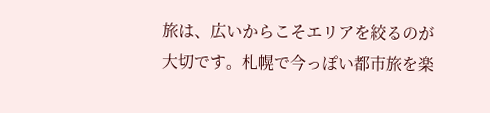旅は、広いからこそエリアを絞るのが大切です。札幌で今っぽい都市旅を楽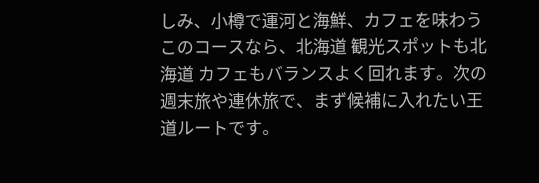しみ、小樽で運河と海鮮、カフェを味わうこのコースなら、北海道 観光スポットも北海道 カフェもバランスよく回れます。次の週末旅や連休旅で、まず候補に入れたい王道ルートです。